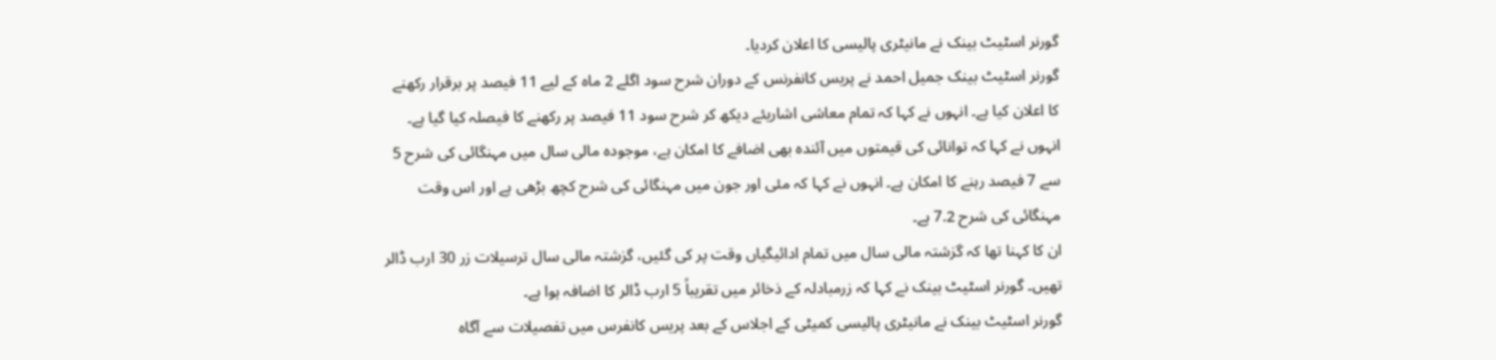گورنر اسٹیٹ بینک نے مانیٹری پالیسی کا اعلان کردیا۔
گورنر اسٹیٹ بینک جمیل احمد نے پریس کانفرنس کے دوران شرح سود اگلے 2 ماہ کے لیے 11 فیصد پر برقرار رکھنے کا اعلان کیا ہے۔ انہوں نے کہا کہ تمام معاشی اشاریئے دیکھ کر شرح سود 11 فیصد پر رکھنے کا فیصلہ کیا گیا ہے۔
انہوں نے کہا کہ توانائی کی قیمتوں میں آئندہ بھی اضافے کا امکان ہے، موجودہ مالی سال میں مہنگائی کی شرح 5 سے 7 فیصد رہنے کا امکان ہے۔ انہوں نے کہا کہ مئی اور جون میں مہنگائی کی شرح کچھ بڑھی ہے اور اس وقت مہنگائی کی شرح 7.2 ہے۔
ان کا کہنا تھا کہ گزشتہ مالی سال میں تمام ادائیگیاں وقت پر کی گئیں، گزشتہ مالی سال ترسیلات زر 30 ارب ڈالر تھیں۔ گورنر اسٹیٹ بینک نے کہا کہ زرمبادلہ کے ذخائر میں تقریباً 5 ارب ڈالر کا اضافہ ہوا ہے۔
گورنر اسٹیٹ بینک نے مانیٹری پالیسی کمیٹی کے اجلاس کے بعد پریس کانفرس میں تفصیلات سے آگاہ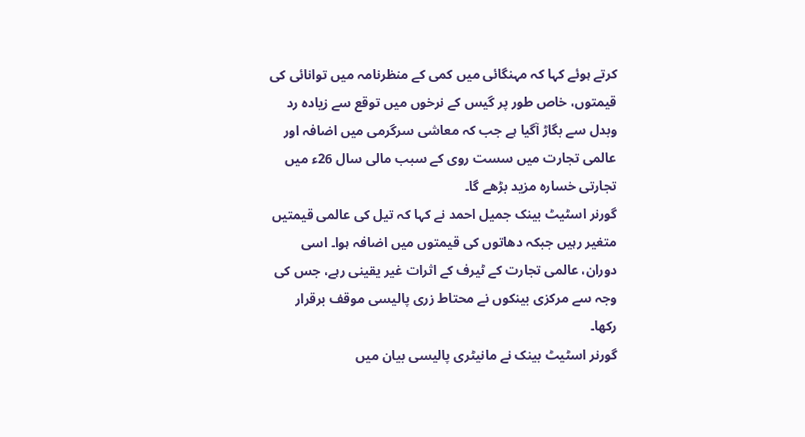کرتے ہوئے کہا کہ مہنگائی میں کمی کے منظرنامہ میں توانائی کی قیمتوں، خاص طور پر گیس کے نرخوں میں توقع سے زیادہ رد وبدل سے بگاڑ آگیا ہے جب کہ معاشی سرگرمی میں اضافہ اور عالمی تجارت میں سست روی کے سبب مالی سال 26ء میں تجارتی خسارہ مزید بڑھے گا۔
گورنر اسٹیٹ بینک جمیل احمد نے کہا کہ تیل کی عالمی قیمتیں متغیر رہیں جبکہ دھاتوں کی قیمتوں میں اضافہ ہوا۔ اسی دوران، عالمی تجارت کے ٹیرف کے اثرات غیر یقینی رہے، جس کی وجہ سے مرکزی بینکوں نے محتاط زری پالیسی موقف برقرار رکھا۔
گورنر اسٹیٹ بینک نے مانیٹری پالیسی بیان میں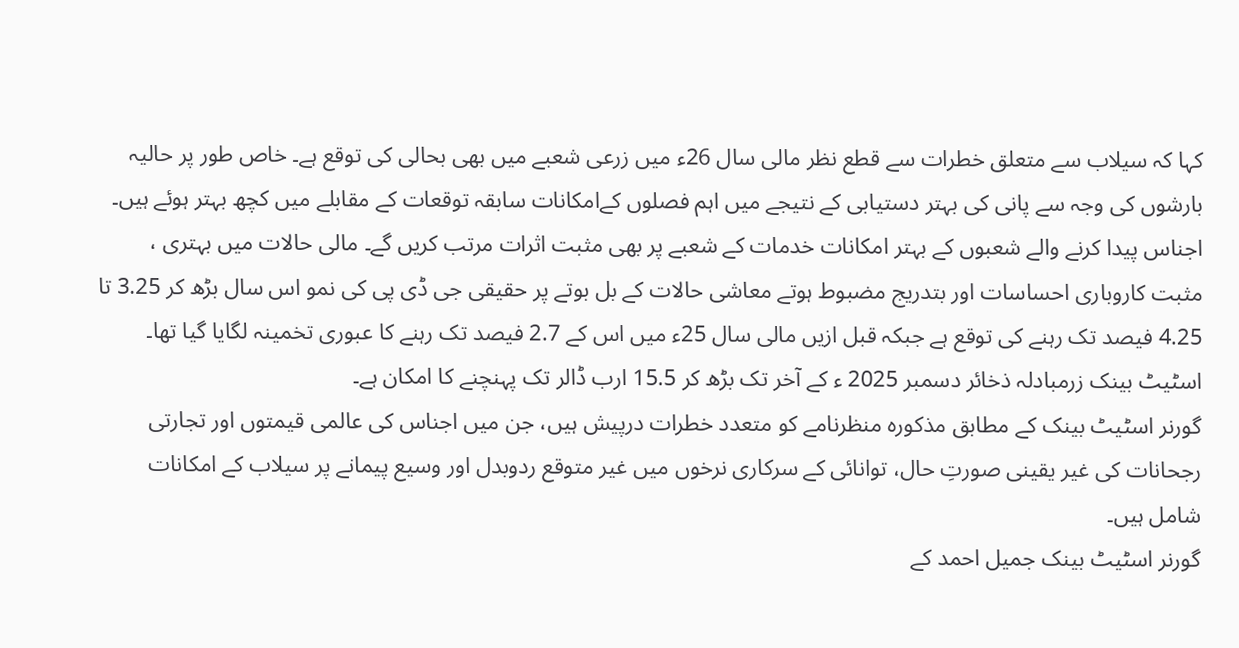کہا کہ سیلاب سے متعلق خطرات سے قطع نظر مالی سال 26ء میں زرعی شعبے میں بھی بحالی کی توقع ہے۔ خاص طور پر حالیہ بارشوں کی وجہ سے پانی کی بہتر دستیابی کے نتیجے میں اہم فصلوں کےامکانات سابقہ توقعات کے مقابلے میں کچھ بہتر ہوئے ہیں۔ اجناس پیدا کرنے والے شعبوں کے بہتر امکانات خدمات کے شعبے پر بھی مثبت اثرات مرتب کریں گے۔ مالی حالات میں بہتری ، مثبت کاروباری احساسات اور بتدریج مضبوط ہوتے معاشی حالات کے بل بوتے پر حقیقی جی ڈی پی کی نمو اس سال بڑھ کر 3.25 تا 4.25 فیصد تک رہنے کی توقع ہے جبکہ قبل ازیں مالی سال 25ء میں اس کے 2.7 فیصد تک رہنے کا عبوری تخمینہ لگایا گیا تھا۔ اسٹیٹ بینک زرمبادلہ ذخائر دسمبر 2025 ء کے آخر تک بڑھ کر 15.5 ارب ڈالر تک پہنچنے کا امکان ہے۔
گورنر اسٹیٹ بینک کے مطابق مذکورہ منظرنامے کو متعدد خطرات درپیش ہیں، جن میں اجناس کی عالمی قیمتوں اور تجارتی رجحانات کی غیر یقینی صورتِ حال، توانائی کے سرکاری نرخوں میں غیر متوقع ردوبدل اور وسیع پیمانے پر سیلاب کے امکانات شامل ہیں۔
گورنر اسٹیٹ بینک جمیل احمد کے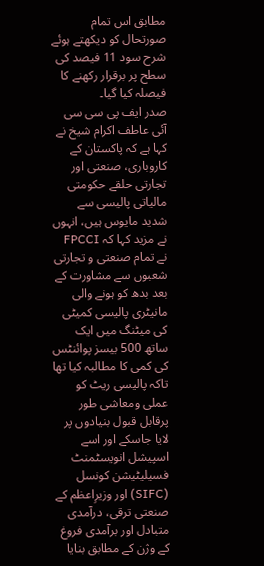مطابق اس تمام صورتحال کو دیکھتے ہوئے شرح سود 11 فیصد کی سطح پر برقرار رکھنے کا فیصلہ کیا گیا۔
صدر ایف پی سی سی آئی عاطف اکرام شیخ نے کہا ہے کہ پاکستان کے کاروباری، صنعتی اور تجارتی حلقے حکومتی مالیاتی پالیسی سے شدید مایوس ہیں، انہوں نے مزید کہا کہ FPCCI نے تمام صنعتی و تجارتی شعبوں سے مشاورت کے بعد بدھ کو ہونے والی مانیٹری پالیسی کمیٹی کی میٹنگ میں ایک ساتھ 500 بیسز پوائنٹس کی کمی کا مطالبہ کیا تھا تاکہ پالیسی ریٹ کو عملی ومعاشی طور پرقابل قبول بنیادوں پر لایا جاسکے اور اسے اسپیشل انویسٹمنٹ فسیلیٹیشن کونسل (SIFC) اور وزیرِاعظم کے صنعتی ترقی، درآمدی متبادل اور برآمدی فروغ کے وژن کے مطابق بنایا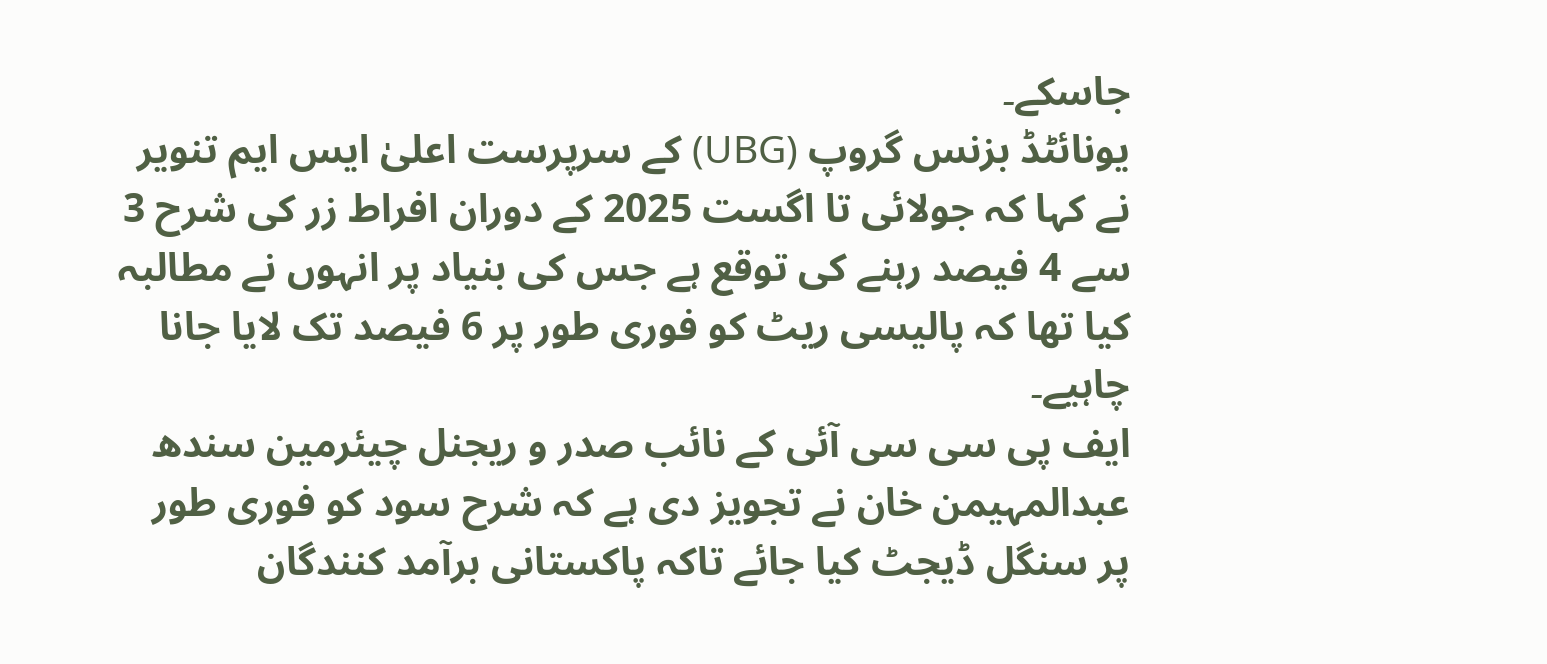جاسکے۔
یونائٹڈ بزنس گروپ (UBG) کے سرپرست اعلیٰ ایس ایم تنویر نے کہا کہ جولائی تا اگست 2025 کے دوران افراط زر کی شرح 3 سے 4 فیصد رہنے کی توقع ہے جس کی بنیاد پر انہوں نے مطالبہ کیا تھا کہ پالیسی ریٹ کو فوری طور پر 6 فیصد تک لایا جانا چاہیے۔
ایف پی سی سی آئی کے نائب صدر و ریجنل چیئرمین سندھ عبدالمہیمن خان نے تجویز دی ہے کہ شرح سود کو فوری طور پر سنگل ڈیجٹ کیا جائے تاکہ پاکستانی برآمد کنندگان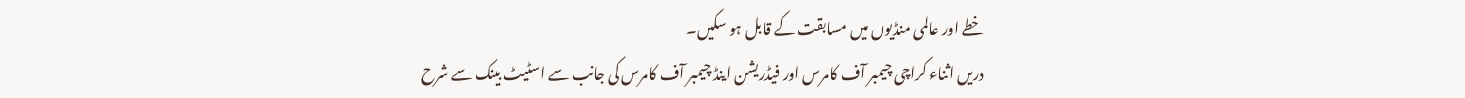خطے اور عالمی منڈیوں میں مسابقت کے قابل ہو سکیں۔
دریں اثناء کراچی چیمبر آف کامرس اور فیڈریشن اینڈ چیمبر آف کامرس کی جانب سے اسٹیٹ بینک سے شرح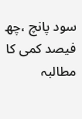سود پانچ ،چھ فیصد کمی کا مطالبہ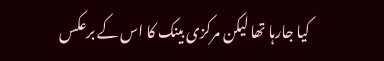کیا جارہا تھا لیکن مرکزی بینک کا اس کے برعکس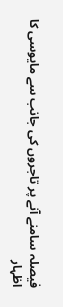فیصلہ سامنے آنے پر تاجروں کی جانب سے مایوسی کا اظہار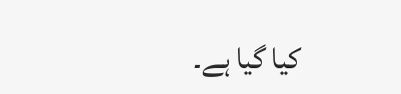کیا گیا ہے۔